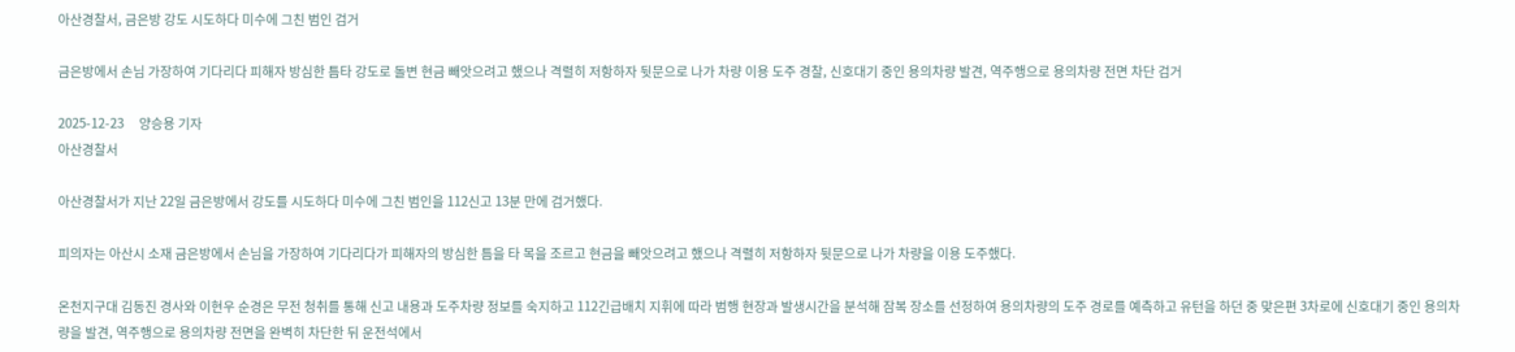아산경찰서, 금은방 강도 시도하다 미수에 그친 범인 검거

금은방에서 손님 가장하여 기다리다 피해자 방심한 틈타 강도로 돌변 현금 빼앗으려고 했으나 격렬히 저항하자 뒷문으로 나가 차량 이용 도주 경찰, 신호대기 중인 용의차량 발견, 역주행으로 용의차량 전면 차단 검거

2025-12-23     양승용 기자
아산경찰서

아산경찰서가 지난 22일 금은방에서 강도를 시도하다 미수에 그친 범인을 112신고 13분 만에 검거했다.

피의자는 아산시 소재 금은방에서 손님을 가장하여 기다리다가 피해자의 방심한 틈을 타 목을 조르고 현금을 빼앗으려고 했으나 격렬히 저항하자 뒷문으로 나가 차량을 이용 도주했다.

온천지구대 김동진 경사와 이현우 순경은 무전 청취를 통해 신고 내용과 도주차량 정보를 숙지하고 112긴급배치 지휘에 따라 범행 현장과 발생시간을 분석해 잠복 장소를 선정하여 용의차량의 도주 경로를 예측하고 유턴을 하던 중 맞은편 3차로에 신호대기 중인 용의차량을 발견, 역주행으로 용의차량 전면을 완벽히 차단한 뒤 운전석에서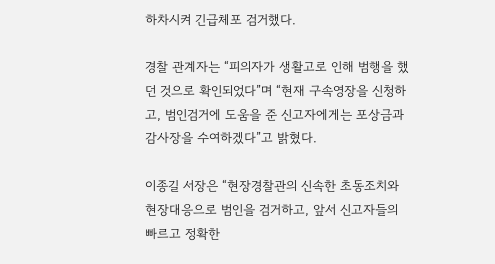하차시켜 긴급체포 검거했다.

경찰 관계자는 “피의자가 생활고로 인해 범행을 했던 것으로 확인되었다”며 “현재 구속영장을 신청하고, 범인검거에 도움을 준 신고자에게는 포상금과 감사장을 수여하겠다”고 밝혔다.

이종길 서장은 “현장경찰관의 신속한 초동조치와 현장대응으로 범인을 검거하고, 앞서 신고자들의 빠르고 정확한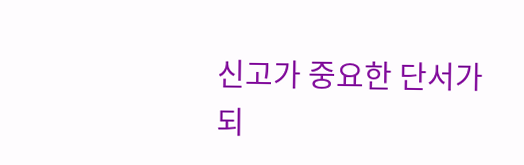신고가 중요한 단서가 되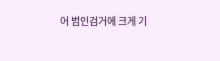어 범인검거에 크게 기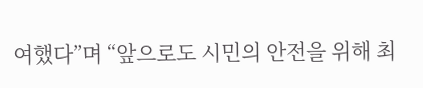여했다”며 “앞으로도 시민의 안전을 위해 최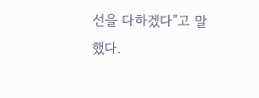선을 다하겠다”고 말했다.